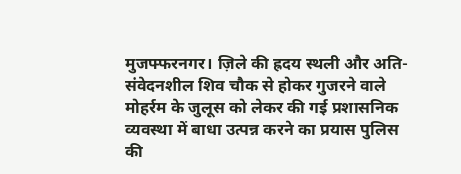मुजफ्फरनगर। ज़िले की ह्रदय स्थली और अति-संवेदनशील शिव चौक से होकर गुजरने वाले मोहर्रम के जुलूस को लेकर की गई प्रशासनिक व्यवस्था में बाधा उत्पन्न करने का प्रयास पुलिस की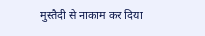मुस्तैदी से नाकाम कर दिया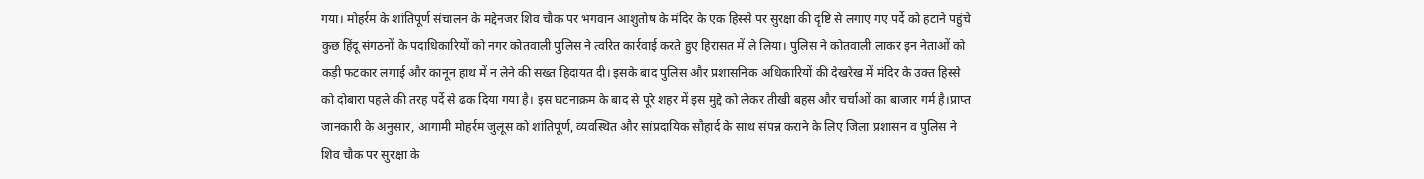गया। मोहर्रम के शांतिपूर्ण संचालन के मद्देनजर शिव चौक पर भगवान आशुतोष के मंदिर के एक हिस्से पर सुरक्षा की दृष्टि से लगाए गए पर्दे को हटाने पहुंचे कुछ हिंदू संगठनों के पदाधिकारियों को नगर कोतवाली पुलिस ने त्वरित कार्रवाई करते हुए हिरासत में ले लिया। पुलिस ने कोतवाली लाकर इन नेताओं को कड़ी फटकार लगाई और कानून हाथ में न लेने की सख्त हिदायत दी। इसके बाद पुलिस और प्रशासनिक अधिकारियों की देखरेख में मंदिर के उक्त हिस्से को दोबारा पहले की तरह पर्दे से ढक दिया गया है। इस घटनाक्रम के बाद से पूरे शहर में इस मुद्दे को लेकर तीखी बहस और चर्चाओं का बाजार गर्म है।प्राप्त जानकारी के अनुसार, आगामी मोहर्रम जुलूस को शांतिपूर्ण, व्यवस्थित और सांप्रदायिक सौहार्द के साथ संपन्न कराने के लिए जिला प्रशासन व पुलिस ने शिव चौक पर सुरक्षा के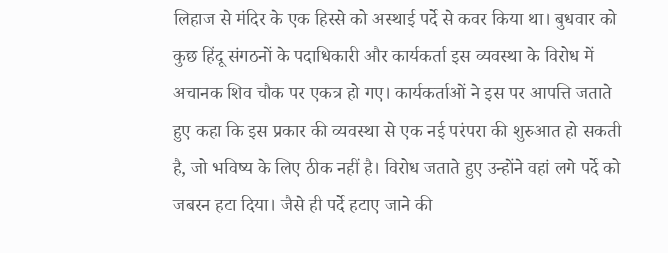लिहाज से मंदिर के एक हिस्से को अस्थाई पर्दे से कवर किया था। बुधवार को कुछ हिंदू संगठनों के पदाधिकारी और कार्यकर्ता इस व्यवस्था के विरोध में अचानक शिव चौक पर एकत्र हो गए। कार्यकर्ताओं ने इस पर आपत्ति जताते हुए कहा कि इस प्रकार की व्यवस्था से एक नई परंपरा की शुरुआत हो सकती है, जो भविष्य के लिए ठीक नहीं है। विरोध जताते हुए उन्होंने वहां लगे पर्दे को जबरन हटा दिया। जैसे ही पर्दे हटाए जाने की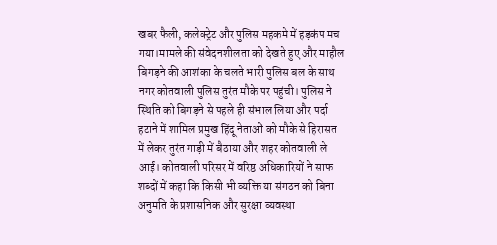खबर फैली, कलेक्ट्रेट और पुलिस महकमे में हड़कंप मच गया।मामले की संवेदनशीलता को देखते हुए और माहौल बिगड़ने की आशंका के चलते भारी पुलिस बल के साथ नगर कोतवाली पुलिस तुरंत मौके पर पहुंची। पुलिस ने स्थिति को बिगड़ने से पहले ही संभाल लिया और पर्दा हटाने में शामिल प्रमुख हिंदू नेताओं को मौके से हिरासत में लेकर तुरंत गाड़ी में बैठाया और शहर कोतवाली ले आई। कोतवाली परिसर में वरिष्ठ अधिकारियों ने साफ शब्दों में कहा कि किसी भी व्यक्ति या संगठन को बिना अनुमति के प्रशासनिक और सुरक्षा व्यवस्था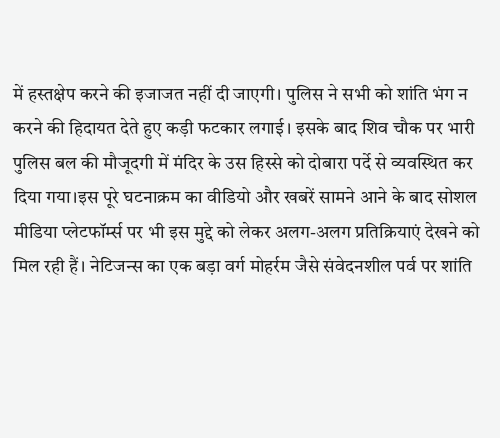में हस्तक्षेप करने की इजाजत नहीं दी जाएगी। पुलिस ने सभी को शांति भंग न करने की हिदायत देते हुए कड़ी फटकार लगाई। इसके बाद शिव चौक पर भारी पुलिस बल की मौजूदगी में मंदिर के उस हिस्से को दोबारा पर्दे से व्यवस्थित कर दिया गया।इस पूरे घटनाक्रम का वीडियो और खबरें सामने आने के बाद सोशल मीडिया प्लेटफॉर्म्स पर भी इस मुद्दे को लेकर अलग-अलग प्रतिक्रियाएं देखने को मिल रही हैं। नेटिजन्स का एक बड़ा वर्ग मोहर्रम जैसे संवेदनशील पर्व पर शांति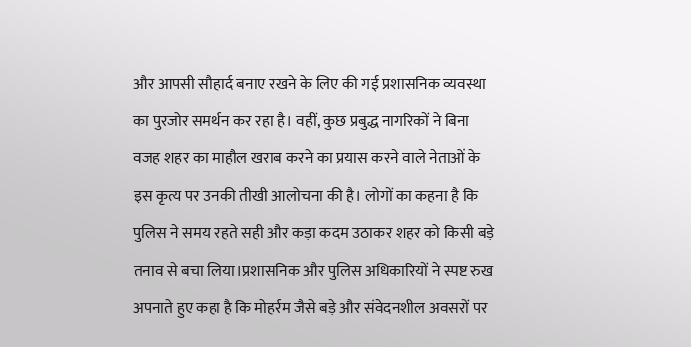और आपसी सौहार्द बनाए रखने के लिए की गई प्रशासनिक व्यवस्था का पुरजोर समर्थन कर रहा है। वहीं, कुछ प्रबुद्ध नागरिकों ने बिना वजह शहर का माहौल खराब करने का प्रयास करने वाले नेताओं के इस कृत्य पर उनकी तीखी आलोचना की है। लोगों का कहना है कि पुलिस ने समय रहते सही और कड़ा कदम उठाकर शहर को किसी बड़े तनाव से बचा लिया।प्रशासनिक और पुलिस अधिकारियों ने स्पष्ट रुख अपनाते हुए कहा है कि मोहर्रम जैसे बड़े और संवेदनशील अवसरों पर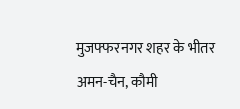मुजफ्फरनगर शहर के भीतर अमन-चैन, कौमी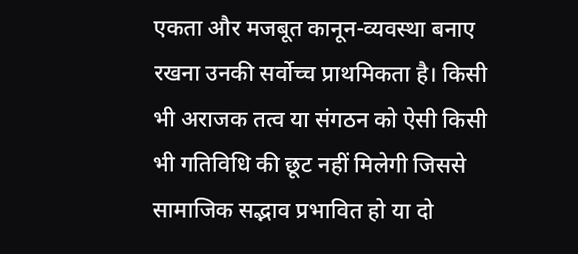एकता और मजबूत कानून-व्यवस्था बनाए रखना उनकी सर्वोच्च प्राथमिकता है। किसी भी अराजक तत्व या संगठन को ऐसी किसी भी गतिविधि की छूट नहीं मिलेगी जिससे सामाजिक सद्भाव प्रभावित हो या दो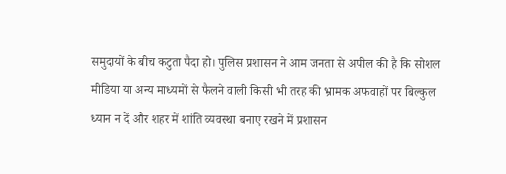समुदायों के बीच कटुता पैदा हो। पुलिस प्रशासन ने आम जनता से अपील की है कि सोशल मीडिया या अन्य माध्यमों से फैलने वाली किसी भी तरह की भ्रामक अफवाहों पर बिल्कुल ध्यान न दें और शहर में शांति व्यवस्था बनाए रखने में प्रशासन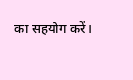का सहयोग करें।